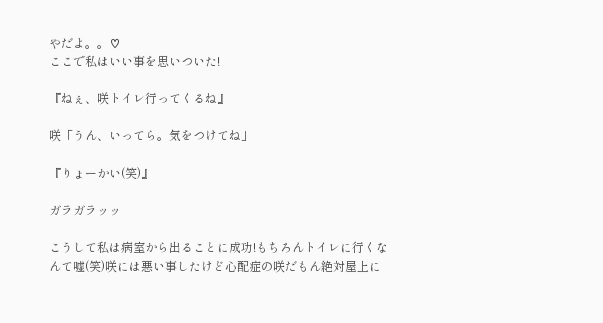やだよ。。♡
ここで私はいい事を思いついた!

『ねぇ、咲トイレ行ってくるね』

咲「うん、いってら。気をつけてね」

『りょーかい(笑)』

ガラガラッッ

こうして私は病室から出ることに成功!もちろんトイレに行くなんて嘘(笑)咲には悪い事したけど心配症の咲だもん絶対屋上に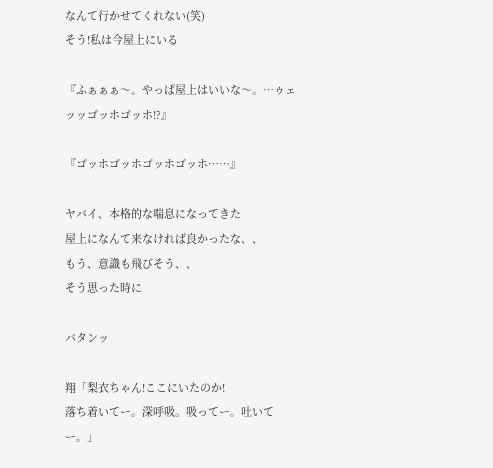なんて行かせてくれない(笑)
そう!私は今屋上にいる

『ふぁぁぁ〜。やっぱ屋上はいいな〜。…ゥェッッゴッホゴッホ!?』

『ゴッホゴッホゴッホゴッホ……』

ヤバイ、本格的な喘息になってきた
屋上になんて来なければ良かったな、、
もう、意識も飛びそう、、
そう思った時に

バタンッ

翔「梨衣ちゃん!ここにいたのか!
落ち着いてー。深呼吸。吸ってー。吐いてー。」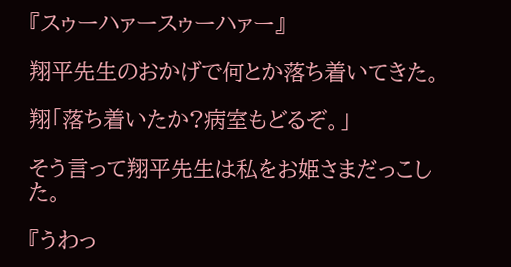『スゥーハァースゥーハァー』

翔平先生のおかげで何とか落ち着いてきた。

翔「落ち着いたか?病室もどるぞ。」

そう言って翔平先生は私をお姫さまだっこした。

『うわっ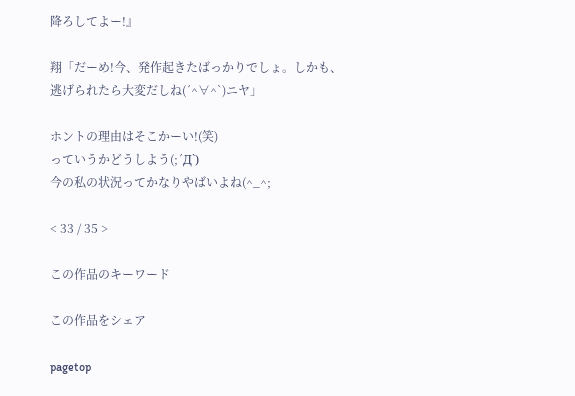降ろしてよー!』

翔「だーめ!今、発作起きたばっかりでしょ。しかも、逃げられたら大変だしね(´^∀^`)ニヤ」

ホントの理由はそこかーい!(笑)
っていうかどうしよう(;´Д`)
今の私の状況ってかなりやばいよね(^_^;

< 33 / 35 >

この作品のキーワード

この作品をシェア

pagetop